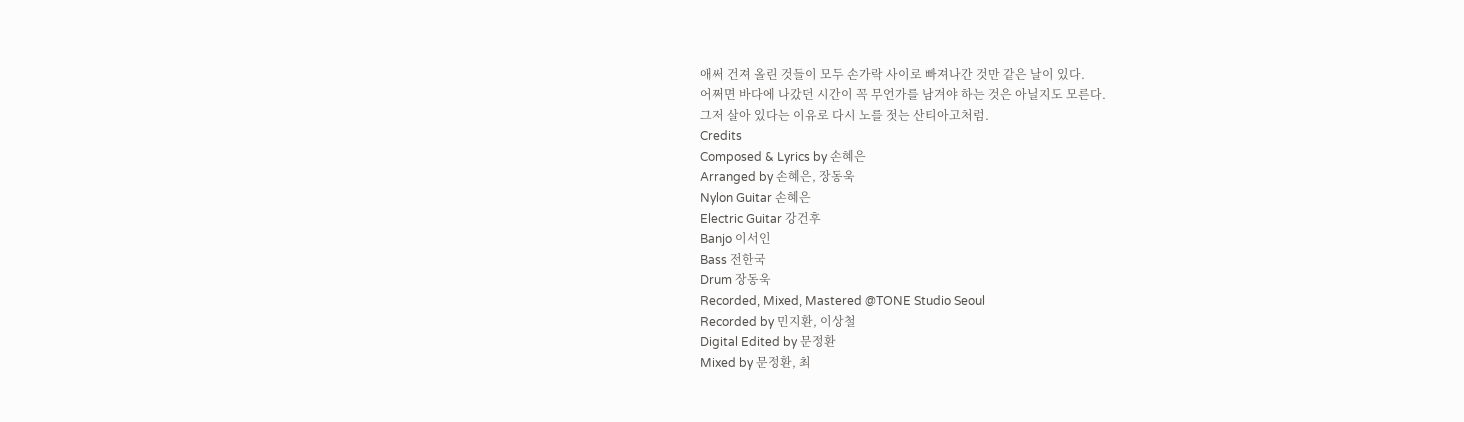애써 건져 올린 것들이 모두 손가락 사이로 빠져나간 것만 같은 날이 있다.
어쩌면 바다에 나갔던 시간이 꼭 무언가를 남겨야 하는 것은 아닐지도 모른다.
그저 살아 있다는 이유로 다시 노를 젓는 산티아고처럼.
Credits
Composed & Lyrics by 손혜은
Arranged by 손혜은, 장동욱
Nylon Guitar 손혜은
Electric Guitar 강건후
Banjo 이서인
Bass 전한국
Drum 장동욱
Recorded, Mixed, Mastered @TONE Studio Seoul
Recorded by 민지환, 이상철
Digital Edited by 문정환
Mixed by 문정환, 최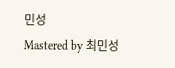민성
Mastered by 최민성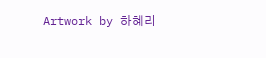Artwork by 하혜리